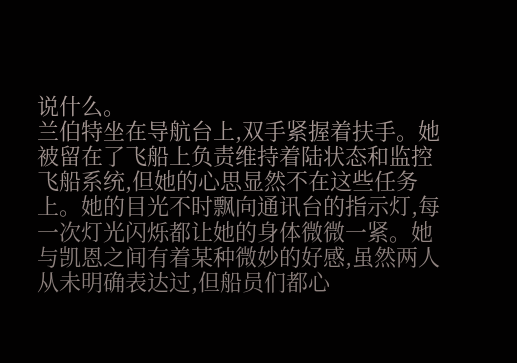说什么。
兰伯特坐在导航台上,双手紧握着扶手。她被留在了飞船上负责维持着陆状态和监控飞船系统,但她的心思显然不在这些任务上。她的目光不时飘向通讯台的指示灯,每一次灯光闪烁都让她的身体微微一紧。她与凯恩之间有着某种微妙的好感,虽然两人从未明确表达过,但船员们都心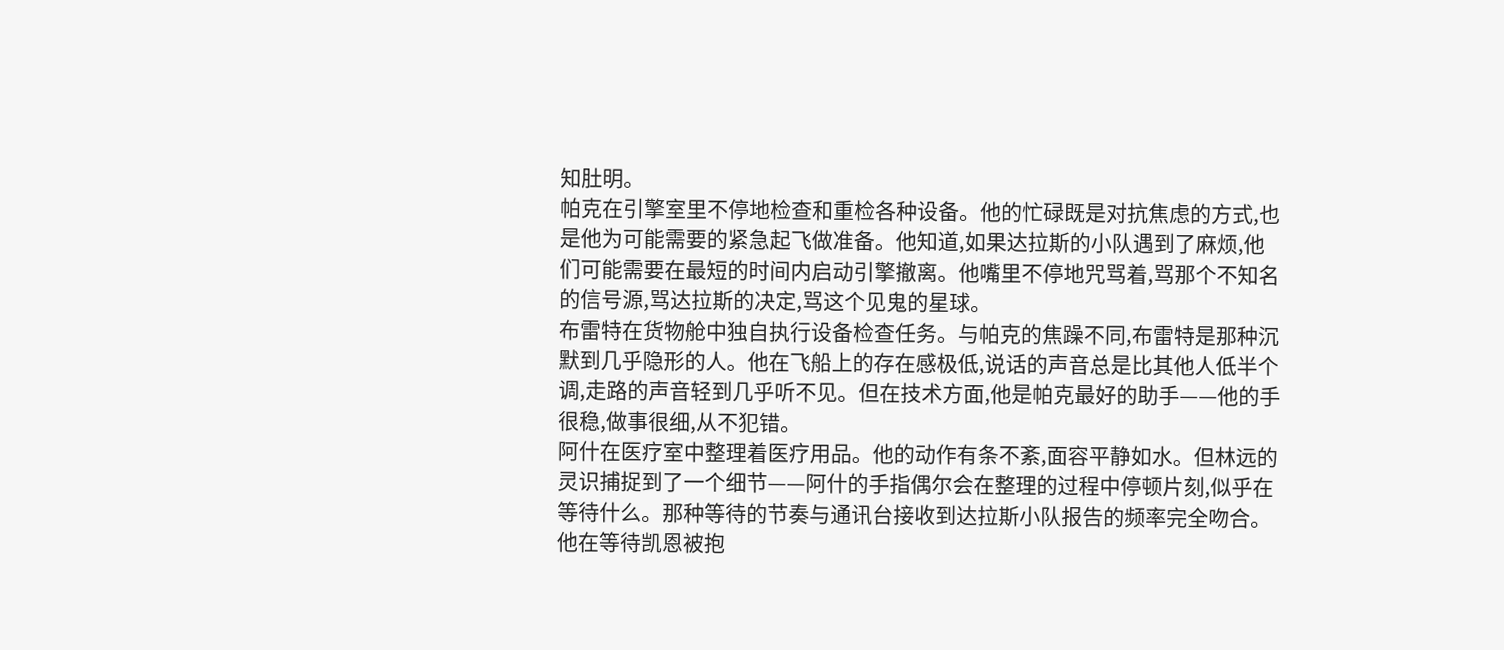知肚明。
帕克在引擎室里不停地检查和重检各种设备。他的忙碌既是对抗焦虑的方式,也是他为可能需要的紧急起飞做准备。他知道,如果达拉斯的小队遇到了麻烦,他们可能需要在最短的时间内启动引擎撤离。他嘴里不停地咒骂着,骂那个不知名的信号源,骂达拉斯的决定,骂这个见鬼的星球。
布雷特在货物舱中独自执行设备检查任务。与帕克的焦躁不同,布雷特是那种沉默到几乎隐形的人。他在飞船上的存在感极低,说话的声音总是比其他人低半个调,走路的声音轻到几乎听不见。但在技术方面,他是帕克最好的助手——他的手很稳,做事很细,从不犯错。
阿什在医疗室中整理着医疗用品。他的动作有条不紊,面容平静如水。但林远的灵识捕捉到了一个细节——阿什的手指偶尔会在整理的过程中停顿片刻,似乎在等待什么。那种等待的节奏与通讯台接收到达拉斯小队报告的频率完全吻合。他在等待凯恩被抱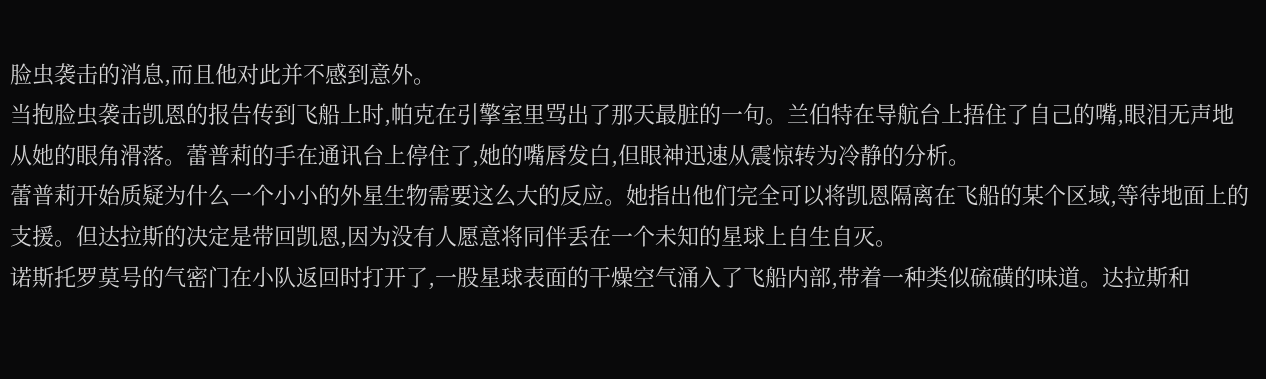脸虫袭击的消息,而且他对此并不感到意外。
当抱脸虫袭击凯恩的报告传到飞船上时,帕克在引擎室里骂出了那天最脏的一句。兰伯特在导航台上捂住了自己的嘴,眼泪无声地从她的眼角滑落。蕾普莉的手在通讯台上停住了,她的嘴唇发白,但眼神迅速从震惊转为冷静的分析。
蕾普莉开始质疑为什么一个小小的外星生物需要这么大的反应。她指出他们完全可以将凯恩隔离在飞船的某个区域,等待地面上的支援。但达拉斯的决定是带回凯恩,因为没有人愿意将同伴丢在一个未知的星球上自生自灭。
诺斯托罗莫号的气密门在小队返回时打开了,一股星球表面的干燥空气涌入了飞船内部,带着一种类似硫磺的味道。达拉斯和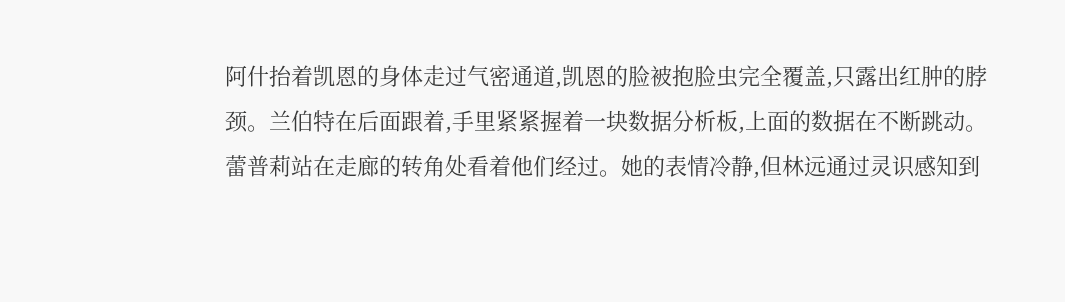阿什抬着凯恩的身体走过气密通道,凯恩的脸被抱脸虫完全覆盖,只露出红肿的脖颈。兰伯特在后面跟着,手里紧紧握着一块数据分析板,上面的数据在不断跳动。
蕾普莉站在走廊的转角处看着他们经过。她的表情冷静,但林远通过灵识感知到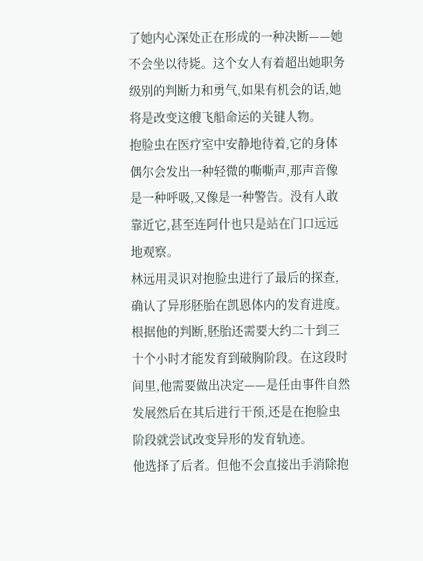了她内心深处正在形成的一种决断——她不会坐以待毙。这个女人有着超出她职务级别的判断力和勇气,如果有机会的话,她将是改变这艘飞船命运的关键人物。
抱脸虫在医疗室中安静地待着,它的身体偶尔会发出一种轻微的嘶嘶声,那声音像是一种呼吸,又像是一种警告。没有人敢靠近它,甚至连阿什也只是站在门口远远地观察。
林远用灵识对抱脸虫进行了最后的探查,确认了异形胚胎在凯恩体内的发育进度。根据他的判断,胚胎还需要大约二十到三十个小时才能发育到破胸阶段。在这段时间里,他需要做出决定——是任由事件自然发展然后在其后进行干预,还是在抱脸虫阶段就尝试改变异形的发育轨迹。
他选择了后者。但他不会直接出手消除抱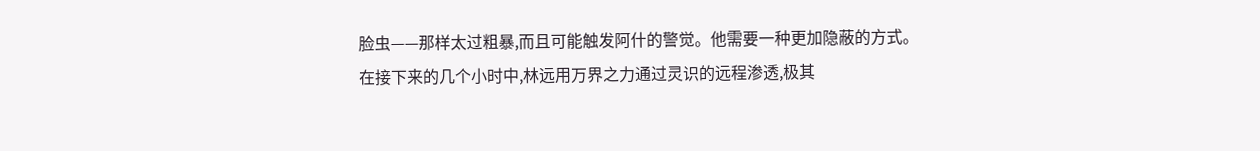脸虫——那样太过粗暴,而且可能触发阿什的警觉。他需要一种更加隐蔽的方式。
在接下来的几个小时中,林远用万界之力通过灵识的远程渗透,极其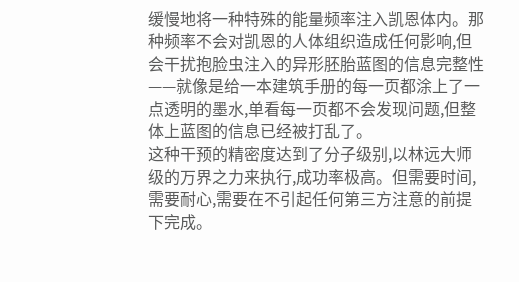缓慢地将一种特殊的能量频率注入凯恩体内。那种频率不会对凯恩的人体组织造成任何影响,但会干扰抱脸虫注入的异形胚胎蓝图的信息完整性——就像是给一本建筑手册的每一页都涂上了一点透明的墨水,单看每一页都不会发现问题,但整体上蓝图的信息已经被打乱了。
这种干预的精密度达到了分子级别,以林远大师级的万界之力来执行,成功率极高。但需要时间,需要耐心,需要在不引起任何第三方注意的前提下完成。